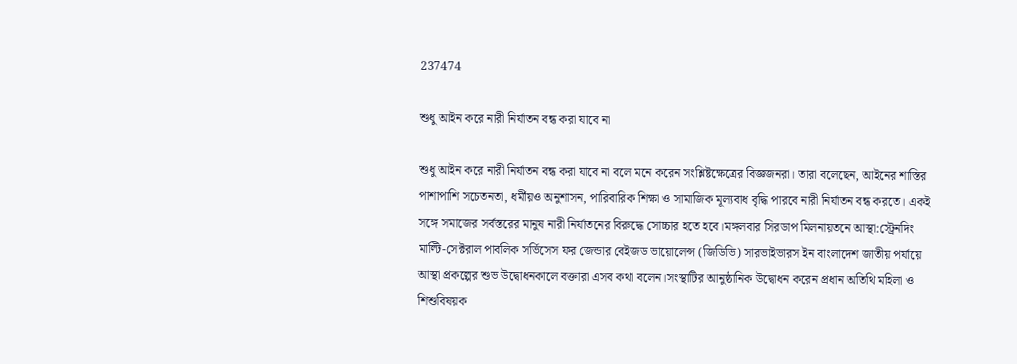237474

শুধু আইন করে নারী নির্যাতন বন্ধ করা যাবে না

শুধু আইন করে নারী নির্যাতন বন্ধ করা যাবে না বলে মনে করেন সংশ্লিষ্টক্ষেত্রের বিজ্ঞজনরা। তারা বলেছেন, আইনের শাস্তির পাশাপাশি সচেতনতা, ধর্মীয়ও অনুশাসন, পারিবারিক শিক্ষা ও সামাজিক মূল্যবাধ বৃদ্ধি পারবে নারী নির্যাতন বন্ধ করতে। একই সঙ্গে সমাজের সর্বস্তরের মানুষ নারী নির্যাতনের বিরুদ্ধে সোচ্চার হতে হবে।মঙ্গলবার সিরডাপ মিলনায়তনে আস্থা:স্ট্রেনদিং মাল্টি-সেক্টরাল পাবলিক সর্ভিসেস ফর জেন্ডার বেইজড ভায়োলেন্স (জিডিভি) সারভাইভারস ইন বাংলাদেশ জাতীয় পর্যায়ে আস্থা প্রকল্পের শুভ উদ্বোধনকালে বক্তারা এসব কথা বলেন।সংস্থাটির আনুষ্ঠানিক উদ্বোধন করেন প্রধান অতিথি মহিলা ও শিশুবিষয়ক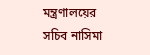মন্ত্রণালয়ের সচিব নাসিমা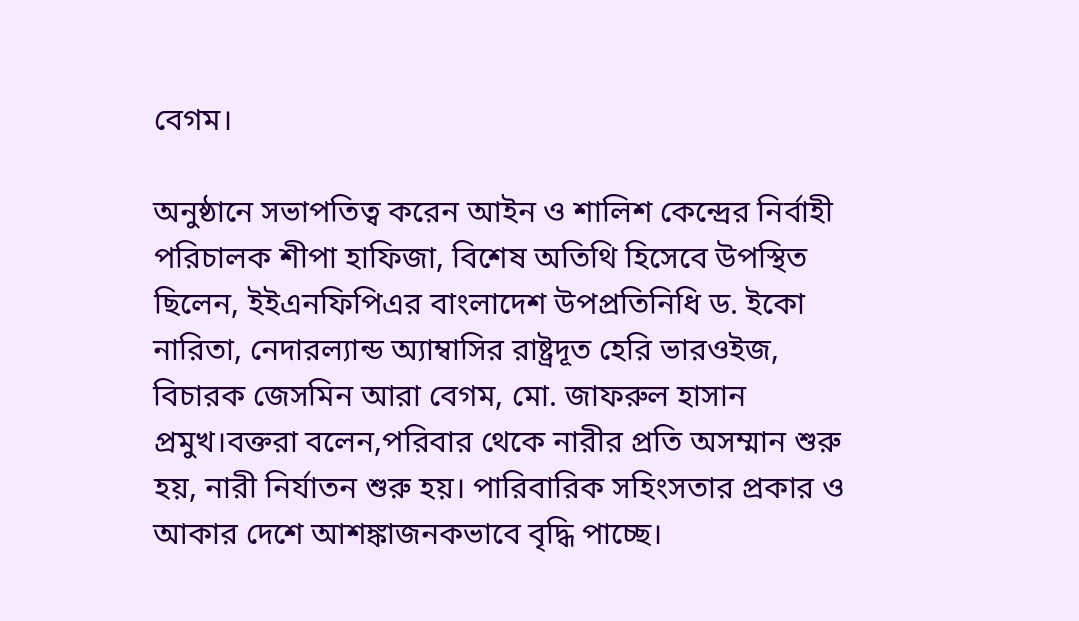বেগম।

অনুষ্ঠানে সভাপতিত্ব করেন আইন ও শালিশ কেন্দ্রের নির্বাহী পরিচালক শীপা হাফিজা, বিশেষ অতিথি হিসেবে উপস্থিত ছিলেন, ইইএনফিপিএর বাংলাদেশ উপপ্রতিনিধি ড. ইকো নারিতা, নেদারল্যান্ড অ্যাম্বাসির রাষ্ট্রদূত হেরি ভারওইজ, বিচারক জেসমিন আরা বেগম, মো. জাফরুল হাসান প্রমুখ।বক্তরা বলেন,পরিবার থেকে নারীর প্রতি অসম্মান শুরু হয়, নারী নির্যাতন শুরু হয়। পারিবারিক সহিংসতার প্রকার ও আকার দেশে আশঙ্কাজনকভাবে বৃদ্ধি পাচ্ছে।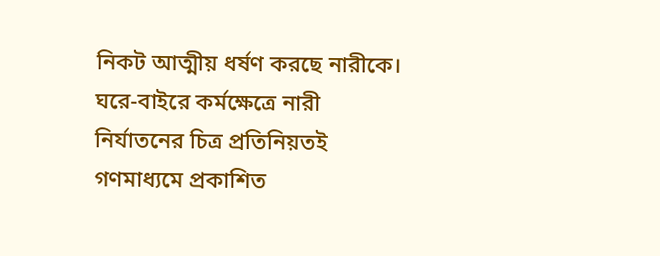নিকট আত্মীয় ধর্ষণ করছে নারীকে। ঘরে-বাইরে কর্মক্ষেত্রে নারী নির্যাতনের চিত্র প্রতিনিয়তই গণমাধ্যমে প্রকাশিত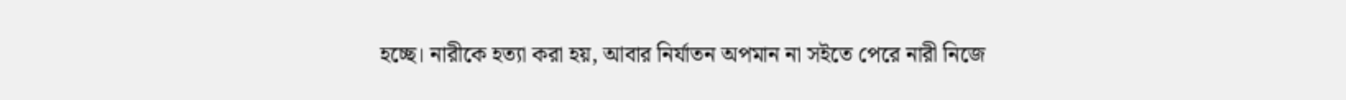হচ্ছে। নারীকে হত্যা করা হয়, আবার নির্যাতন অপমান না সইতে পেরে নারী নিজে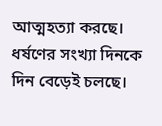আত্মহত্যা করছে। ধর্ষণের সংখ্যা দিনকে দিন বেড়েই চলছে।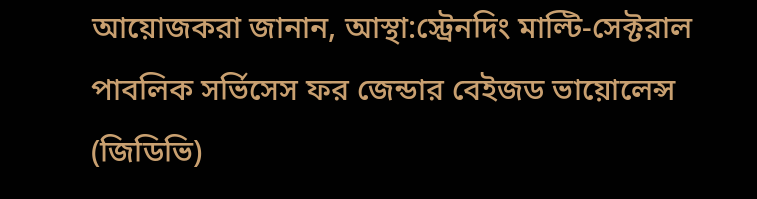আয়োজকরা জানান, আস্থা:স্ট্রেনদিং মাল্টি-সেক্টরাল পাবলিক সর্ভিসেস ফর জেন্ডার বেইজড ভায়োলেন্স (জিডিভি)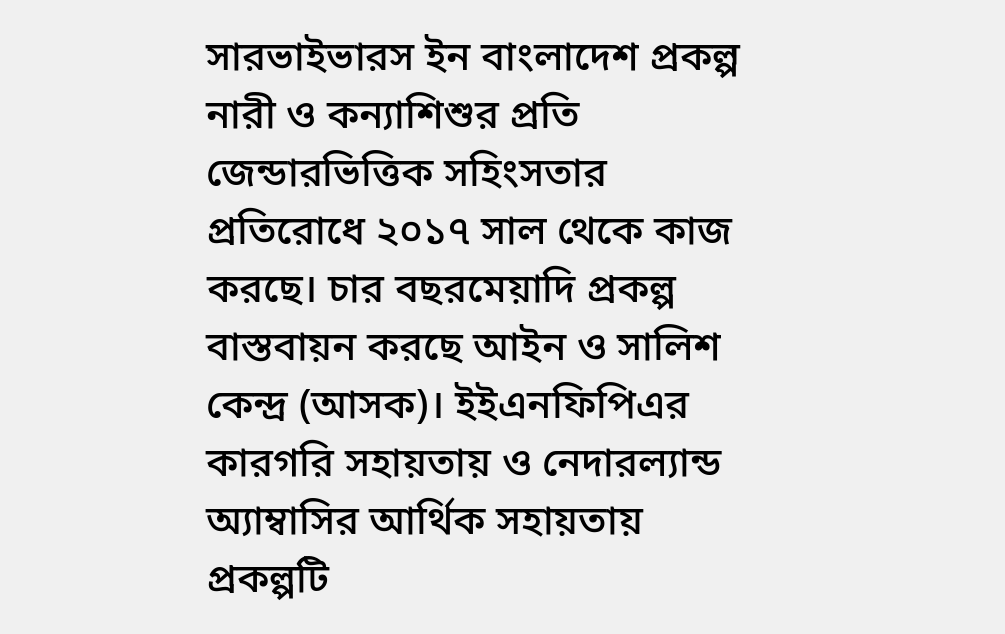সারভাইভারস ইন বাংলাদেশ প্রকল্প নারী ও কন্যাশিশুর প্রতি জেন্ডারভিত্তিক সহিংসতার প্রতিরোধে ২০১৭ সাল থেকে কাজ করছে। চার বছরমেয়াদি প্রকল্প বাস্তবায়ন করছে আইন ও সালিশ কেন্দ্র (আসক)। ইইএনফিপিএর কারগরি সহায়তায় ও নেদারল্যান্ড অ্যাম্বাসির আর্থিক সহায়তায় প্রকল্পটি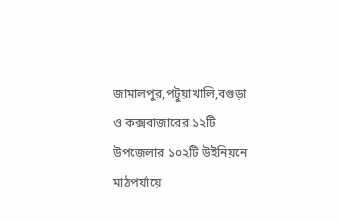জামালপুর,পটুয়াখালি,বগুড়া ও কক্সবাজারের ১২টি উপজেলার ১০২টি উইনিয়নে মাঠপর্যায়ে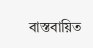বাস্তবায়িত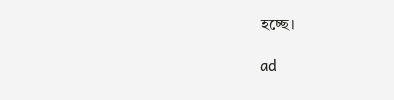হচ্ছে।

ad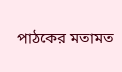পাঠকের মতামত